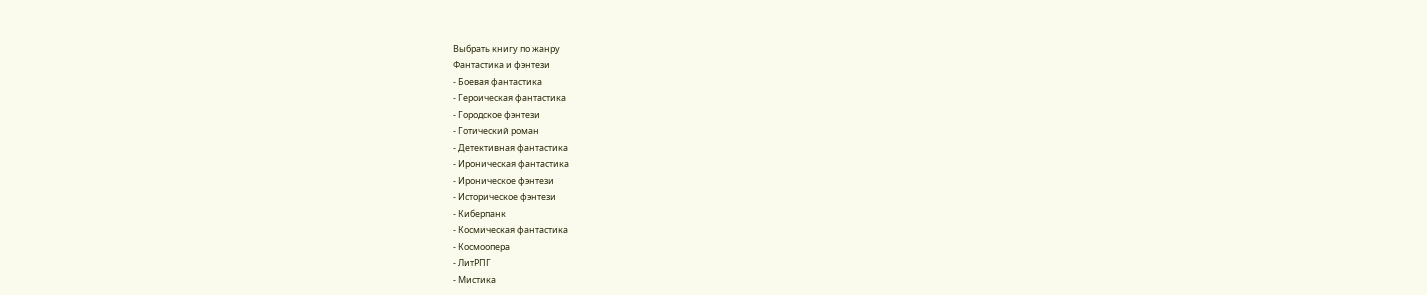Выбрать книгу по жанру
Фантастика и фэнтези
- Боевая фантастика
- Героическая фантастика
- Городское фэнтези
- Готический роман
- Детективная фантастика
- Ироническая фантастика
- Ироническое фэнтези
- Историческое фэнтези
- Киберпанк
- Космическая фантастика
- Космоопера
- ЛитРПГ
- Мистика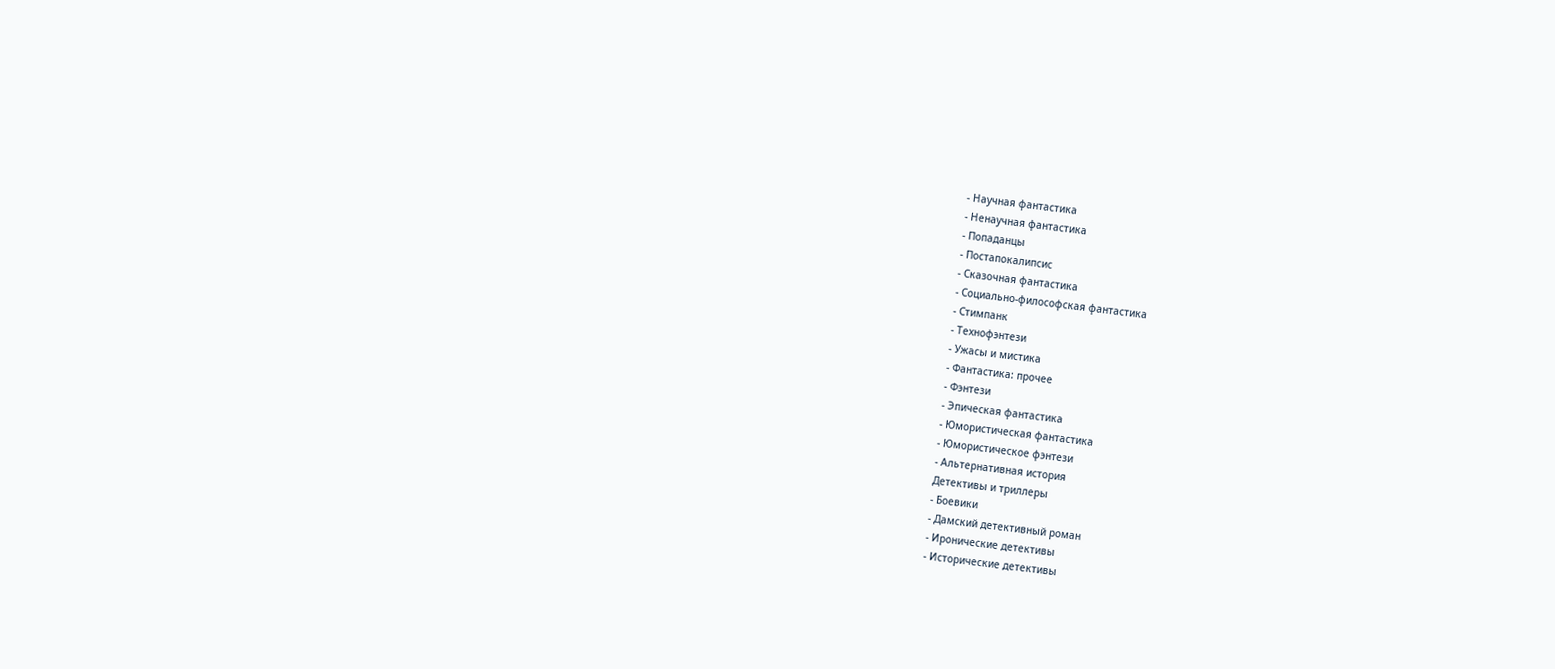- Научная фантастика
- Ненаучная фантастика
- Попаданцы
- Постапокалипсис
- Сказочная фантастика
- Социально-философская фантастика
- Стимпанк
- Технофэнтези
- Ужасы и мистика
- Фантастика: прочее
- Фэнтези
- Эпическая фантастика
- Юмористическая фантастика
- Юмористическое фэнтези
- Альтернативная история
Детективы и триллеры
- Боевики
- Дамский детективный роман
- Иронические детективы
- Исторические детективы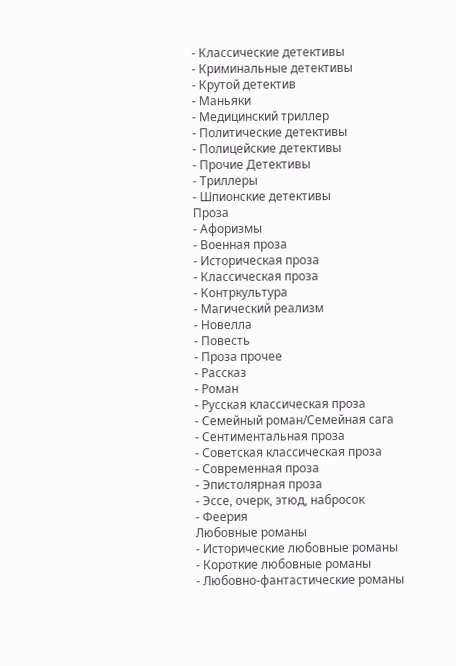- Классические детективы
- Криминальные детективы
- Крутой детектив
- Маньяки
- Медицинский триллер
- Политические детективы
- Полицейские детективы
- Прочие Детективы
- Триллеры
- Шпионские детективы
Проза
- Афоризмы
- Военная проза
- Историческая проза
- Классическая проза
- Контркультура
- Магический реализм
- Новелла
- Повесть
- Проза прочее
- Рассказ
- Роман
- Русская классическая проза
- Семейный роман/Семейная сага
- Сентиментальная проза
- Советская классическая проза
- Современная проза
- Эпистолярная проза
- Эссе, очерк, этюд, набросок
- Феерия
Любовные романы
- Исторические любовные романы
- Короткие любовные романы
- Любовно-фантастические романы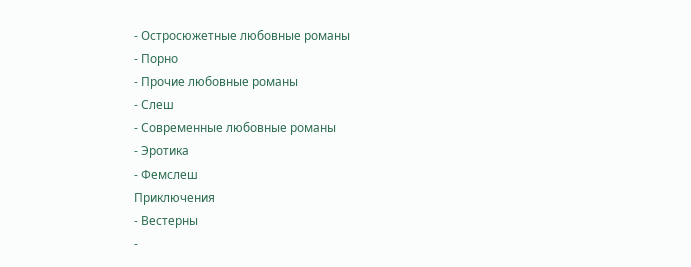- Остросюжетные любовные романы
- Порно
- Прочие любовные романы
- Слеш
- Современные любовные романы
- Эротика
- Фемслеш
Приключения
- Вестерны
-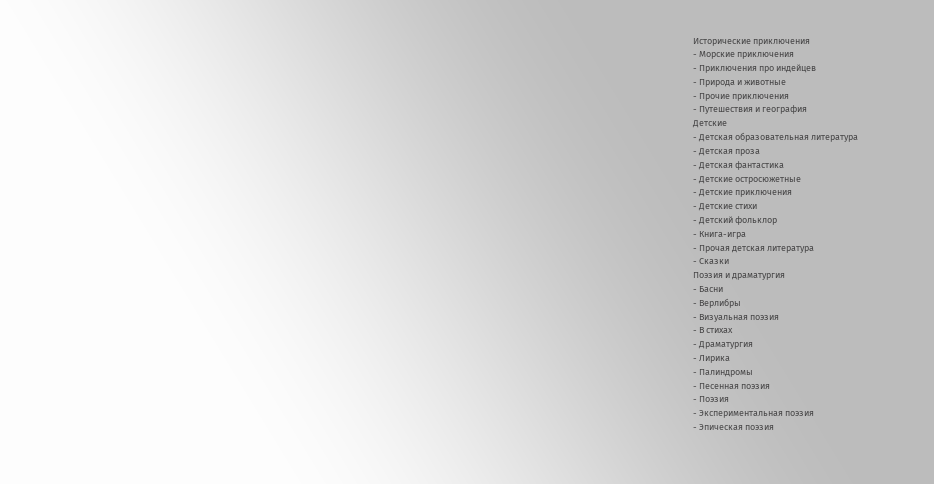Исторические приключения
- Морские приключения
- Приключения про индейцев
- Природа и животные
- Прочие приключения
- Путешествия и география
Детские
- Детская образовательная литература
- Детская проза
- Детская фантастика
- Детские остросюжетные
- Детские приключения
- Детские стихи
- Детский фольклор
- Книга-игра
- Прочая детская литература
- Сказки
Поэзия и драматургия
- Басни
- Верлибры
- Визуальная поэзия
- В стихах
- Драматургия
- Лирика
- Палиндромы
- Песенная поэзия
- Поэзия
- Экспериментальная поэзия
- Эпическая поэзия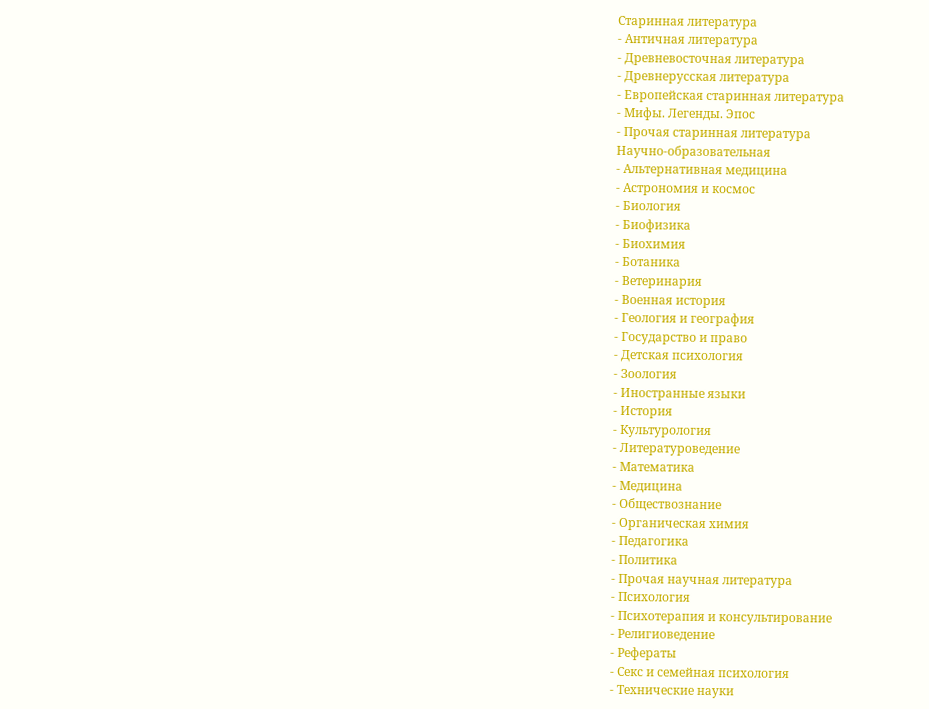Старинная литература
- Античная литература
- Древневосточная литература
- Древнерусская литература
- Европейская старинная литература
- Мифы. Легенды. Эпос
- Прочая старинная литература
Научно-образовательная
- Альтернативная медицина
- Астрономия и космос
- Биология
- Биофизика
- Биохимия
- Ботаника
- Ветеринария
- Военная история
- Геология и география
- Государство и право
- Детская психология
- Зоология
- Иностранные языки
- История
- Культурология
- Литературоведение
- Математика
- Медицина
- Обществознание
- Органическая химия
- Педагогика
- Политика
- Прочая научная литература
- Психология
- Психотерапия и консультирование
- Религиоведение
- Рефераты
- Секс и семейная психология
- Технические науки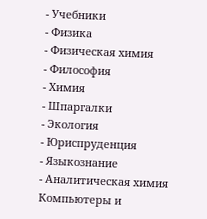- Учебники
- Физика
- Физическая химия
- Философия
- Химия
- Шпаргалки
- Экология
- Юриспруденция
- Языкознание
- Аналитическая химия
Компьютеры и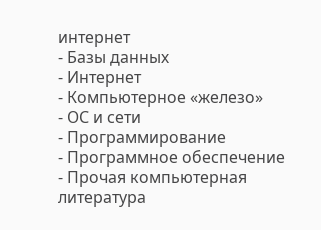интернет
- Базы данных
- Интернет
- Компьютерное «железо»
- ОС и сети
- Программирование
- Программное обеспечение
- Прочая компьютерная литература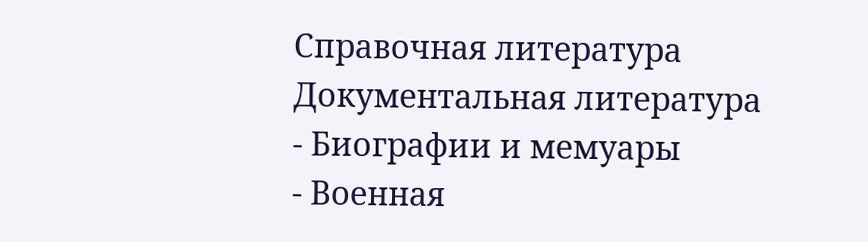Справочная литература
Документальная литература
- Биографии и мемуары
- Военная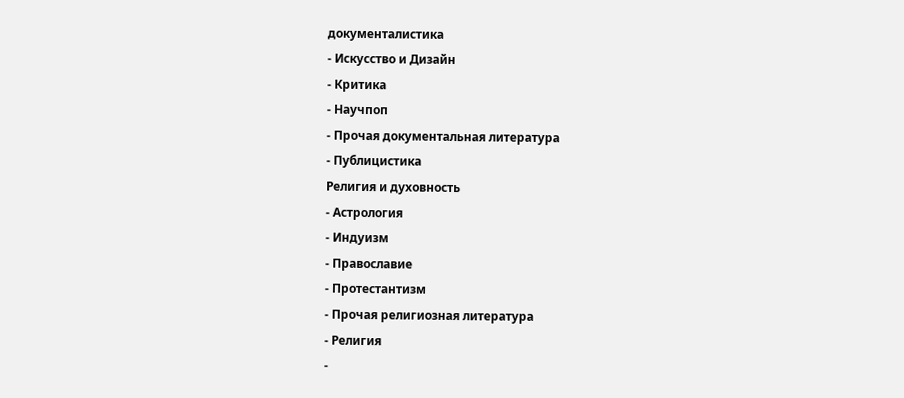документалистика
- Искусство и Дизайн
- Критика
- Научпоп
- Прочая документальная литература
- Публицистика
Религия и духовность
- Астрология
- Индуизм
- Православие
- Протестантизм
- Прочая религиозная литература
- Религия
-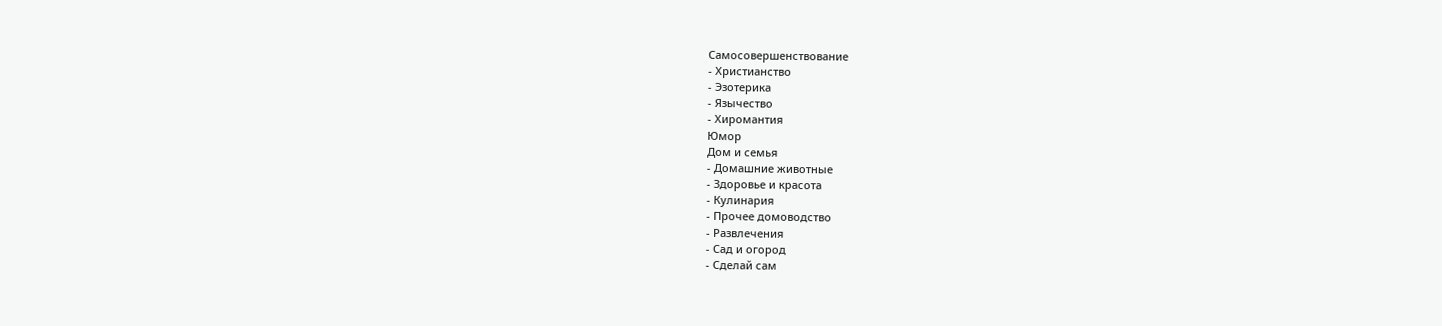Самосовершенствование
- Христианство
- Эзотерика
- Язычество
- Хиромантия
Юмор
Дом и семья
- Домашние животные
- Здоровье и красота
- Кулинария
- Прочее домоводство
- Развлечения
- Сад и огород
- Сделай сам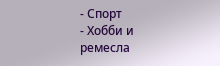- Спорт
- Хобби и ремесла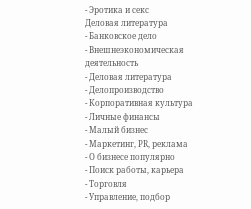- Эротика и секс
Деловая литература
- Банковское дело
- Внешнеэкономическая деятельность
- Деловая литература
- Делопроизводство
- Корпоративная культура
- Личные финансы
- Малый бизнес
- Маркетинг, PR, реклама
- О бизнесе популярно
- Поиск работы, карьера
- Торговля
- Управление, подбор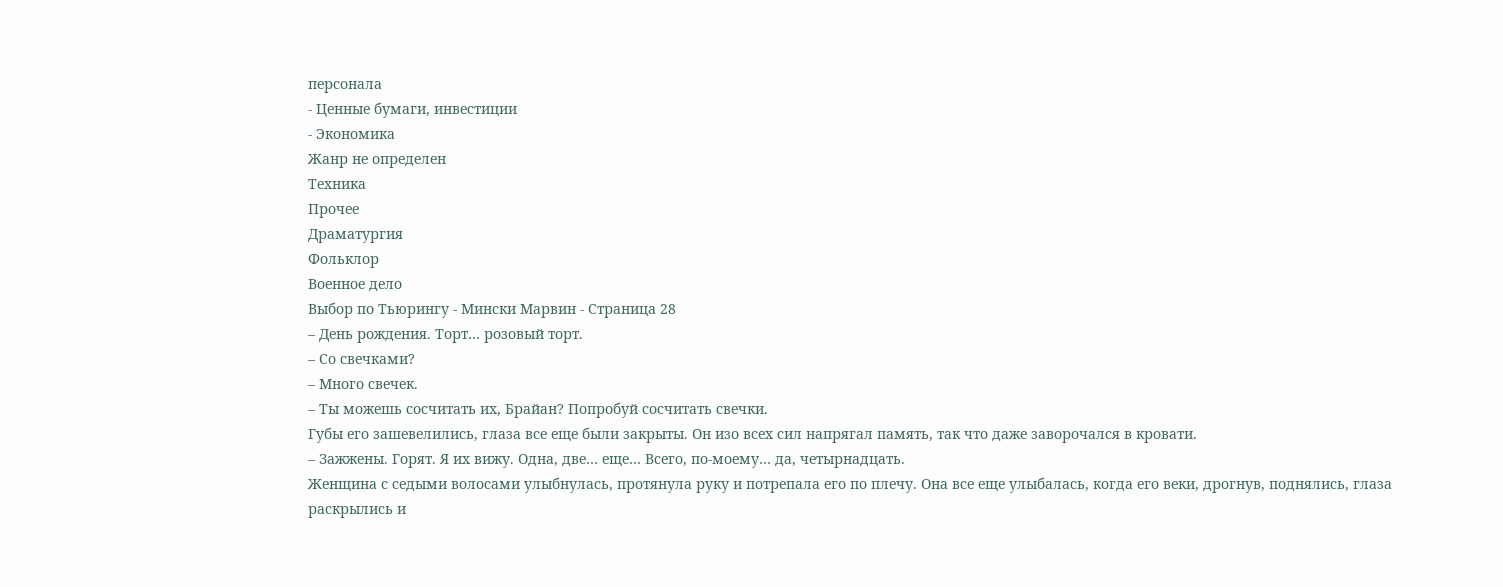персонала
- Ценные бумаги, инвестиции
- Экономика
Жанр не определен
Техника
Прочее
Драматургия
Фольклор
Военное дело
Выбор по Тьюрингу - Мински Марвин - Страница 28
– День рождения. Торт… розовый торт.
– Со свечками?
– Много свечек.
– Ты можешь сосчитать их, Брайан? Попробуй сосчитать свечки.
Губы его зашевелились, глаза все еще были закрыты. Он изо всех сил напрягал память, так что даже заворочался в кровати.
– Зажжены. Горят. Я их вижу. Одна, две… еще… Всего, по-моему… да, четырнадцать.
Женщина с седыми волосами улыбнулась, протянула руку и потрепала его по плечу. Она все еще улыбалась, когда его веки, дрогнув, поднялись, глаза раскрылись и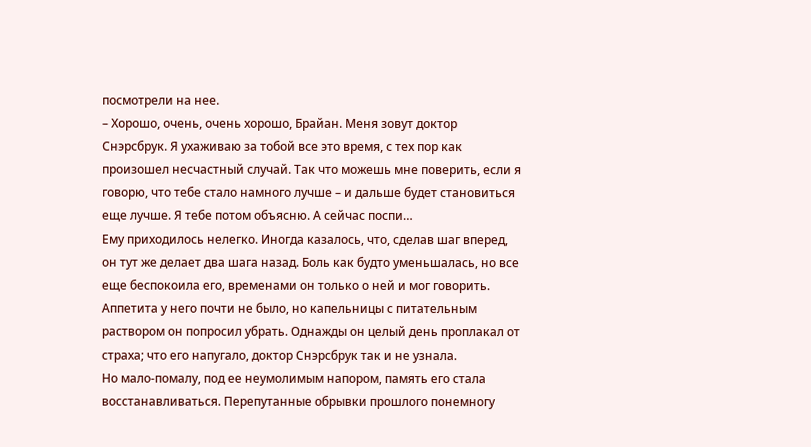посмотрели на нее.
– Хорошо, очень, очень хорошо, Брайан. Меня зовут доктор Снэрсбрук. Я ухаживаю за тобой все это время, с тех пор как произошел несчастный случай. Так что можешь мне поверить, если я говорю, что тебе стало намного лучше – и дальше будет становиться еще лучше. Я тебе потом объясню. А сейчас поспи…
Ему приходилось нелегко. Иногда казалось, что, сделав шаг вперед, он тут же делает два шага назад. Боль как будто уменьшалась, но все еще беспокоила его, временами он только о ней и мог говорить. Аппетита у него почти не было, но капельницы с питательным раствором он попросил убрать. Однажды он целый день проплакал от страха; что его напугало, доктор Снэрсбрук так и не узнала.
Но мало-помалу, под ее неумолимым напором, память его стала восстанавливаться. Перепутанные обрывки прошлого понемногу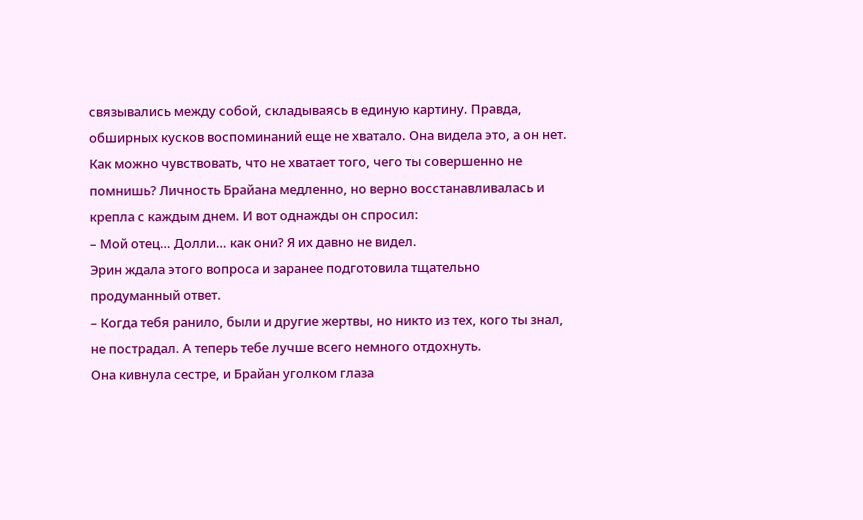связывались между собой, складываясь в единую картину. Правда, обширных кусков воспоминаний еще не хватало. Она видела это, а он нет. Как можно чувствовать, что не хватает того, чего ты совершенно не помнишь? Личность Брайана медленно, но верно восстанавливалась и крепла с каждым днем. И вот однажды он спросил:
– Мой отец… Долли… как они? Я их давно не видел.
Эрин ждала этого вопроса и заранее подготовила тщательно продуманный ответ.
– Когда тебя ранило, были и другие жертвы, но никто из тех, кого ты знал, не пострадал. А теперь тебе лучше всего немного отдохнуть.
Она кивнула сестре, и Брайан уголком глаза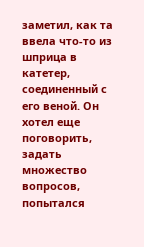заметил, как та ввела что-то из шприца в катетер, соединенный с его веной. Он хотел еще поговорить, задать множество вопросов, попытался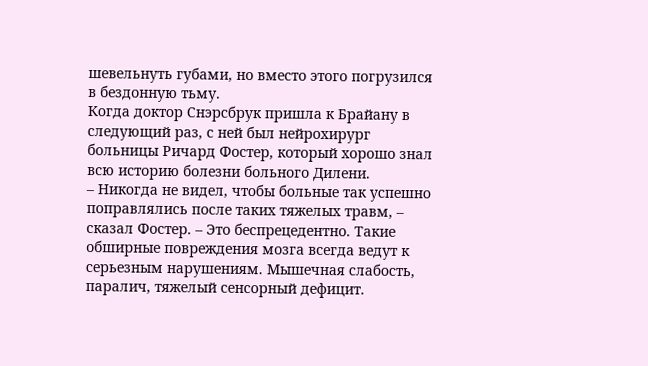шевельнуть губами, но вместо этого погрузился в бездонную тьму.
Когда доктор Снэрсбрук пришла к Брайану в следующий раз, с ней был нейрохирург больницы Ричард Фостер, который хорошо знал всю историю болезни больного Дилени.
– Никогда не видел, чтобы больные так успешно поправлялись после таких тяжелых травм, – сказал Фостер. – Это беспрецедентно. Такие обширные повреждения мозга всегда ведут к серьезным нарушениям. Мышечная слабость, паралич, тяжелый сенсорный дефицит.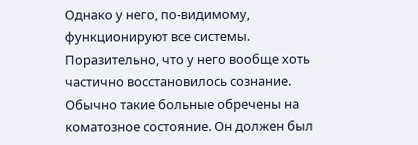Однако у него, по-видимому, функционируют все системы. Поразительно, что у него вообще хоть частично восстановилось сознание. Обычно такие больные обречены на коматозное состояние. Он должен был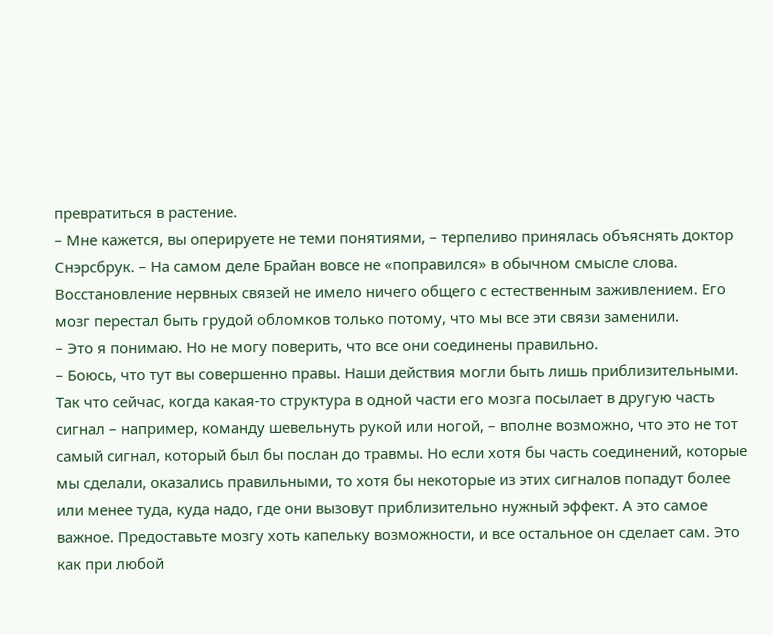превратиться в растение.
– Мне кажется, вы оперируете не теми понятиями, – терпеливо принялась объяснять доктор Снэрсбрук. – На самом деле Брайан вовсе не «поправился» в обычном смысле слова. Восстановление нервных связей не имело ничего общего с естественным заживлением. Его мозг перестал быть грудой обломков только потому, что мы все эти связи заменили.
– Это я понимаю. Но не могу поверить, что все они соединены правильно.
– Боюсь, что тут вы совершенно правы. Наши действия могли быть лишь приблизительными. Так что сейчас, когда какая-то структура в одной части его мозга посылает в другую часть сигнал – например, команду шевельнуть рукой или ногой, – вполне возможно, что это не тот самый сигнал, который был бы послан до травмы. Но если хотя бы часть соединений, которые мы сделали, оказались правильными, то хотя бы некоторые из этих сигналов попадут более или менее туда, куда надо, где они вызовут приблизительно нужный эффект. А это самое важное. Предоставьте мозгу хоть капельку возможности, и все остальное он сделает сам. Это как при любой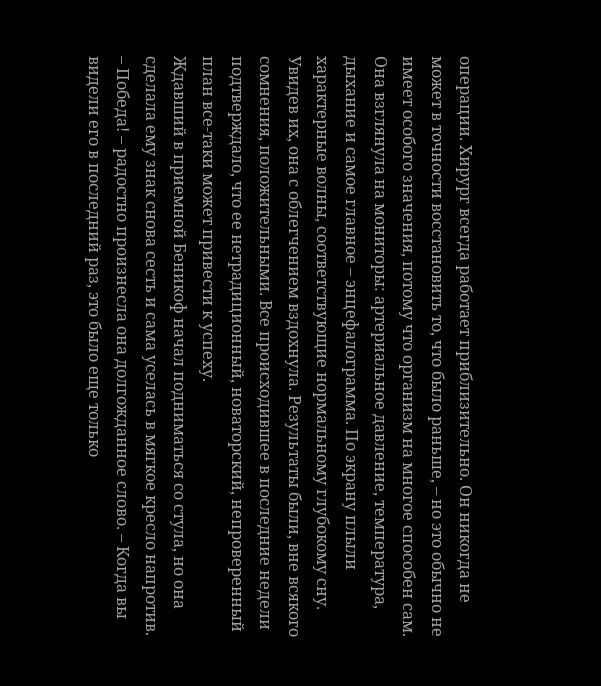операции. Хирург всегда работает приблизительно. Он никогда не может в точности восстановить то, что было раньше, – но это обычно не имеет особого значения, потому что организм на многое способен сам.
Она взглянула на мониторы: артериальное давление, температура, дыхание и самое главное – энцефалограмма. По экрану плыли характерные волны, соответствующие нормальному глубокому сну. Увидев их, она с облегчением вздохнула. Результаты были, вне всякого сомнения, положительными. Все происходившее в последние недели подтверждало, что ее нетрадиционный, новаторский, непроверенный план все-таки может привести к успеху.
Ждавший в приемной Беникоф начал подниматься со стула, но она сделала ему знак снова сесть и сама уселась в мягкое кресло напротив.
– Победа! – радостно произнесла она долгожданное слово. – Когда вы видели его в последний раз, это было еще только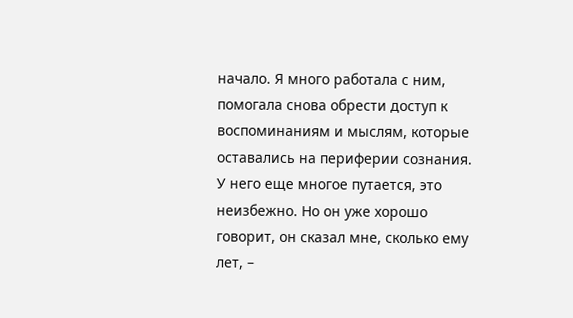начало. Я много работала с ним, помогала снова обрести доступ к воспоминаниям и мыслям, которые оставались на периферии сознания. У него еще многое путается, это неизбежно. Но он уже хорошо говорит, он сказал мне, сколько ему лет, –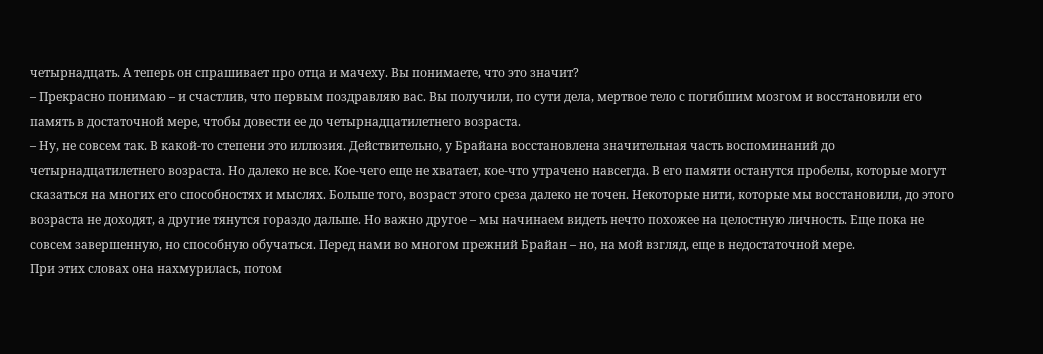четырнадцать. А теперь он спрашивает про отца и мачеху. Вы понимаете, что это значит?
– Прекрасно понимаю – и счастлив, что первым поздравляю вас. Вы получили, по сути дела, мертвое тело с погибшим мозгом и восстановили его память в достаточной мере, чтобы довести ее до четырнадцатилетнего возраста.
– Ну, не совсем так. В какой-то степени это иллюзия. Действительно, у Брайана восстановлена значительная часть воспоминаний до четырнадцатилетнего возраста. Но далеко не все. Кое-чего еще не хватает, кое-что утрачено навсегда. В его памяти останутся пробелы, которые могут сказаться на многих его способностях и мыслях. Больше того, возраст этого среза далеко не точен. Некоторые нити, которые мы восстановили, до этого возраста не доходят, а другие тянутся гораздо дальше. Но важно другое – мы начинаем видеть нечто похожее на целостную личность. Еще пока не совсем завершенную, но способную обучаться. Перед нами во многом прежний Брайан – но, на мой взгляд, еще в недостаточной мере.
При этих словах она нахмурилась, потом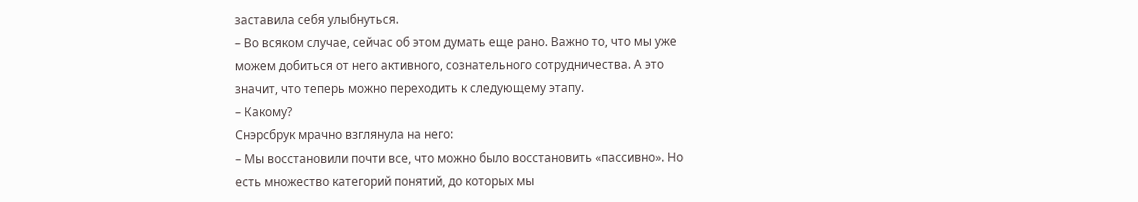заставила себя улыбнуться.
– Во всяком случае, сейчас об этом думать еще рано. Важно то, что мы уже можем добиться от него активного, сознательного сотрудничества. А это значит, что теперь можно переходить к следующему этапу.
– Какому?
Снэрсбрук мрачно взглянула на него:
– Мы восстановили почти все, что можно было восстановить «пассивно». Но есть множество категорий понятий, до которых мы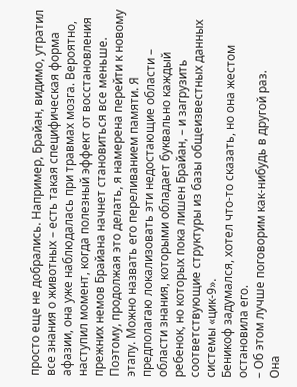просто еще не добрались. Например, Брайан, видимо, утратил все знания о животных – есть такая специфическая форма афазии, она уже наблюдалась при травмах мозга. Вероятно, наступил момент, когда полезный эффект от восстановления прежних немов Брайана начнет становиться все меньше. Поэтому, продолжая это делать, я намерена перейти к новому этапу. Можно назвать его переливанием памяти. Я предполагаю локализовать эти недостающие области – области знания, которыми обладает буквально каждый ребенок, но которых пока лишен Брайан, – и загрузить соответствующие структуры из базы общеизвестных данных системы «цик-9».
Беникоф задумался, хотел что-то сказать, но она жестом остановила его.
– Об этом лучше поговорим как-нибудь в другой раз.
Она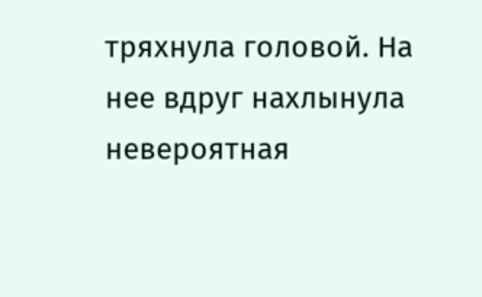тряхнула головой. На нее вдруг нахлынула невероятная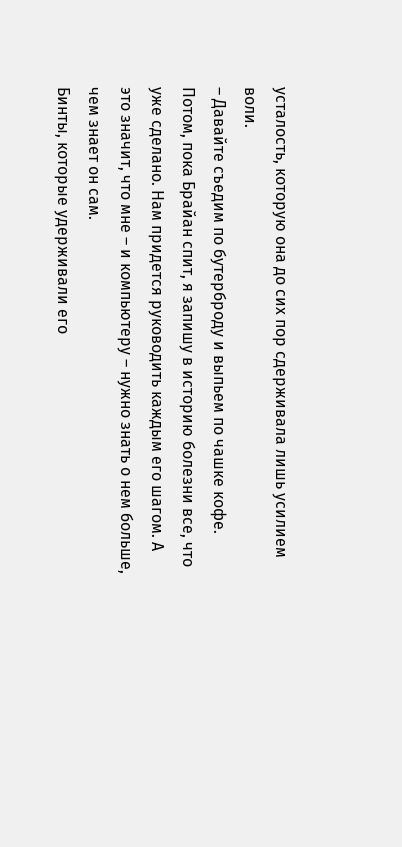усталость, которую она до сих пор сдерживала лишь усилием воли.
– Давайте съедим по бутерброду и выпьем по чашке кофе. Потом, пока Брайан спит, я запишу в историю болезни все, что уже сделано. Нам придется руководить каждым его шагом. А это значит, что мне – и компьютеру – нужно знать о нем больше, чем знает он сам.
Бинты, которые удерживали его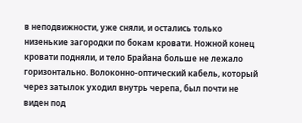в неподвижности, уже сняли, и остались только низенькие загородки по бокам кровати. Ножной конец кровати подняли, и тело Брайана больше не лежало горизонтально. Волоконно-оптический кабель, который через затылок уходил внутрь черепа, был почти не виден под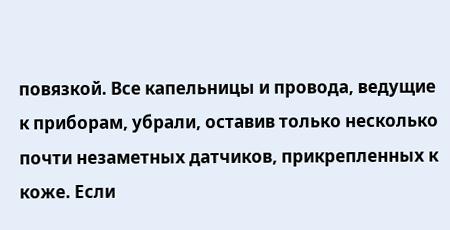повязкой. Все капельницы и провода, ведущие к приборам, убрали, оставив только несколько почти незаметных датчиков, прикрепленных к коже. Если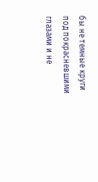бы не темные круги под покрасневшими глазами и не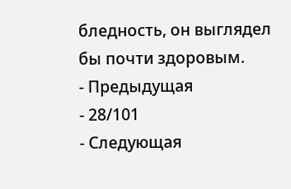бледность, он выглядел бы почти здоровым.
- Предыдущая
- 28/101
- Следующая